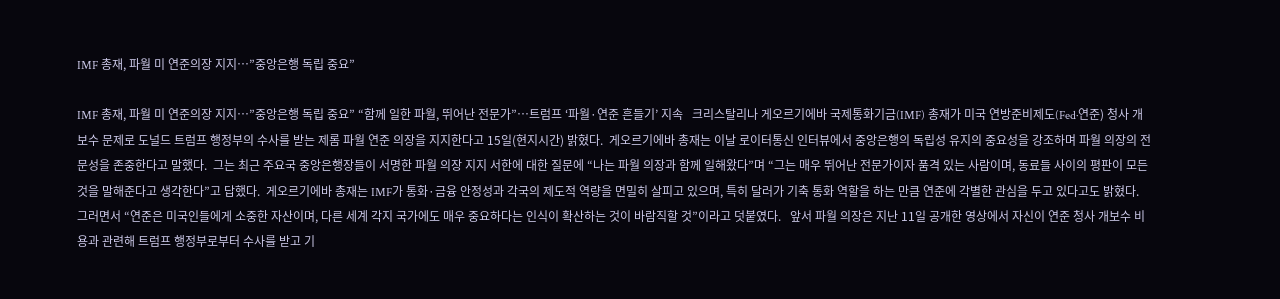IMF 총재, 파월 미 연준의장 지지…”중앙은행 독립 중요”

IMF 총재, 파월 미 연준의장 지지…”중앙은행 독립 중요” “함께 일한 파월, 뛰어난 전문가”…트럼프 ‘파월·연준 흔들기’ 지속   크리스탈리나 게오르기에바 국제통화기금(IMF) 총재가 미국 연방준비제도(Fed·연준) 청사 개보수 문제로 도널드 트럼프 행정부의 수사를 받는 제롬 파월 연준 의장을 지지한다고 15일(현지시간) 밝혔다.  게오르기에바 총재는 이날 로이터통신 인터뷰에서 중앙은행의 독립성 유지의 중요성을 강조하며 파월 의장의 전문성을 존중한다고 말했다.  그는 최근 주요국 중앙은행장들이 서명한 파월 의장 지지 서한에 대한 질문에 “나는 파월 의장과 함께 일해왔다”며 “그는 매우 뛰어난 전문가이자 품격 있는 사람이며, 동료들 사이의 평판이 모든 것을 말해준다고 생각한다”고 답했다.  게오르기에바 총재는 IMF가 통화·금융 안정성과 각국의 제도적 역량을 면밀히 살피고 있으며, 특히 달러가 기축 통화 역할을 하는 만큼 연준에 각별한 관심을 두고 있다고도 밝혔다.  그러면서 “연준은 미국인들에게 소중한 자산이며, 다른 세계 각지 국가에도 매우 중요하다는 인식이 확산하는 것이 바람직할 것”이라고 덧붙였다.   앞서 파월 의장은 지난 11일 공개한 영상에서 자신이 연준 청사 개보수 비용과 관련해 트럼프 행정부로부터 수사를 받고 기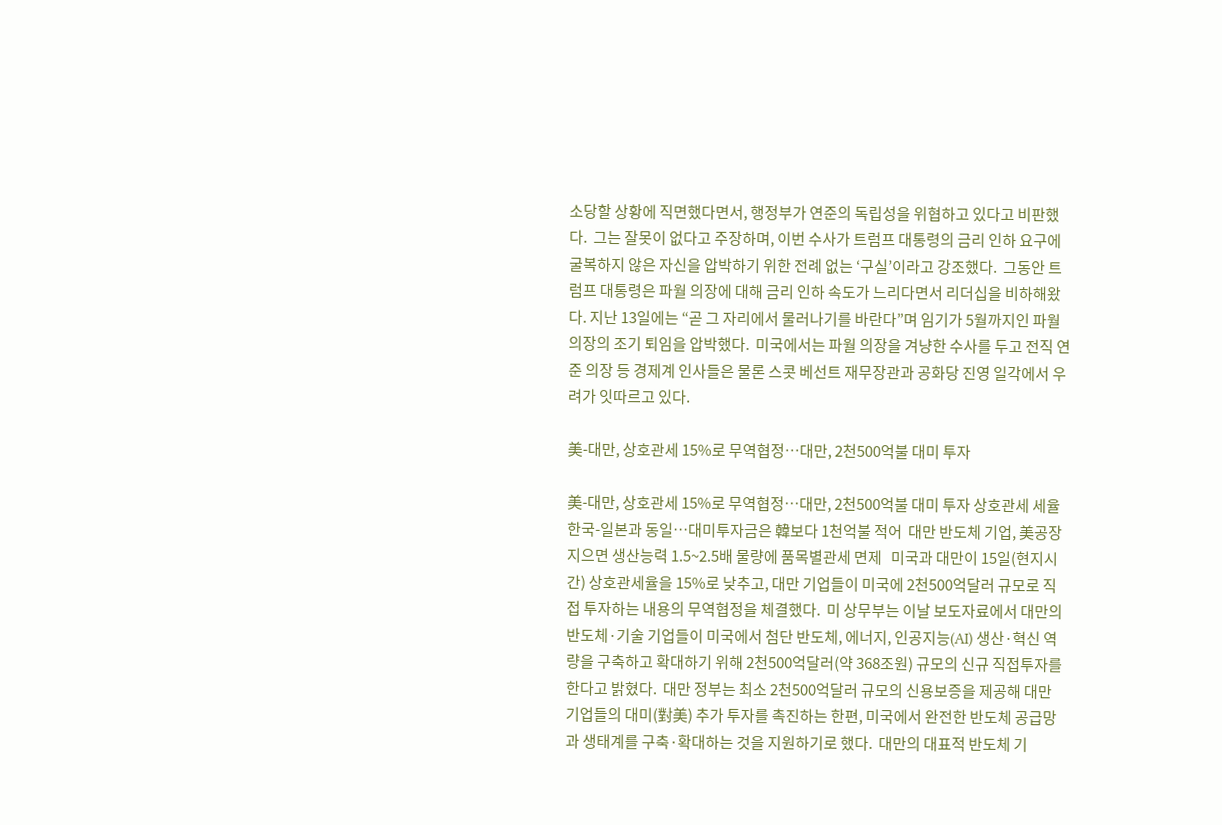소당할 상황에 직면했다면서, 행정부가 연준의 독립성을 위협하고 있다고 비판했다.  그는 잘못이 없다고 주장하며, 이번 수사가 트럼프 대통령의 금리 인하 요구에 굴복하지 않은 자신을 압박하기 위한 전례 없는 ‘구실’이라고 강조했다.  그동안 트럼프 대통령은 파월 의장에 대해 금리 인하 속도가 느리다면서 리더십을 비하해왔다. 지난 13일에는 “곧 그 자리에서 물러나기를 바란다”며 임기가 5월까지인 파월 의장의 조기 퇴임을 압박했다.  미국에서는 파월 의장을 겨냥한 수사를 두고 전직 연준 의장 등 경제계 인사들은 물론 스콧 베선트 재무장관과 공화당 진영 일각에서 우려가 잇따르고 있다.

美-대만, 상호관세 15%로 무역협정…대만, 2천500억불 대미 투자

美-대만, 상호관세 15%로 무역협정…대만, 2천500억불 대미 투자 상호관세 세율 한국-일본과 동일…대미투자금은 韓보다 1천억불 적어  대만 반도체 기업, 美공장 지으면 생산능력 1.5~2.5배 물량에 품목별관세 면제   미국과 대만이 15일(현지시간) 상호관세율을 15%로 낮추고, 대만 기업들이 미국에 2천500억달러 규모로 직접 투자하는 내용의 무역협정을 체결했다.  미 상무부는 이날 보도자료에서 대만의 반도체·기술 기업들이 미국에서 첨단 반도체, 에너지, 인공지능(AI) 생산·혁신 역량을 구축하고 확대하기 위해 2천500억달러(약 368조원) 규모의 신규 직접투자를 한다고 밝혔다.  대만 정부는 최소 2천500억달러 규모의 신용보증을 제공해 대만 기업들의 대미(對美) 추가 투자를 촉진하는 한편, 미국에서 완전한 반도체 공급망과 생태계를 구축·확대하는 것을 지원하기로 했다.  대만의 대표적 반도체 기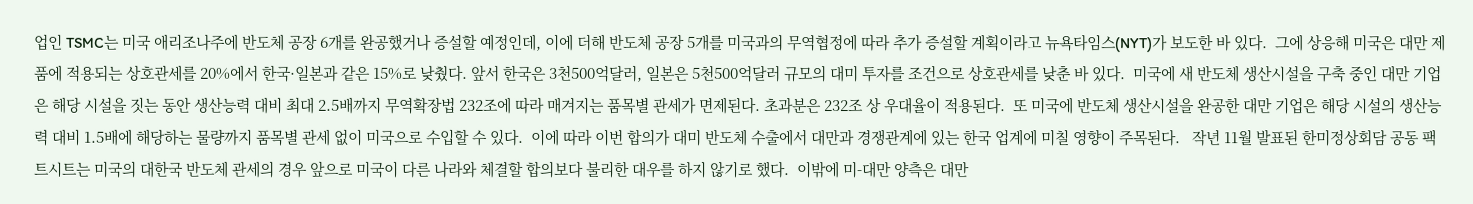업인 TSMC는 미국 애리조나주에 반도체 공장 6개를 완공했거나 증설할 예정인데, 이에 더해 반도체 공장 5개를 미국과의 무역협정에 따라 추가 증설할 계획이라고 뉴욕타임스(NYT)가 보도한 바 있다.  그에 상응해 미국은 대만 제품에 적용되는 상호관세를 20%에서 한국·일본과 같은 15%로 낮췄다. 앞서 한국은 3천500억달러, 일본은 5천500억달러 규모의 대미 투자를 조건으로 상호관세를 낮춘 바 있다.  미국에 새 반도체 생산시설을 구축 중인 대만 기업은 해당 시설을 짓는 동안 생산능력 대비 최대 2.5배까지 무역확장법 232조에 따라 매겨지는 품목별 관세가 면제된다. 초과분은 232조 상 우대율이 적용된다.  또 미국에 반도체 생산시설을 완공한 대만 기업은 해당 시설의 생산능력 대비 1.5배에 해당하는 물량까지 품목별 관세 없이 미국으로 수입할 수 있다.  이에 따라 이번 합의가 대미 반도체 수출에서 대만과 경쟁관계에 있는 한국 업계에 미칠 영향이 주목된다.   작년 11월 발표된 한미정상회담 공동 팩트시트는 미국의 대한국 반도체 관세의 경우 앞으로 미국이 다른 나라와 체결할 합의보다 불리한 대우를 하지 않기로 했다.  이밖에 미-대만 양측은 대만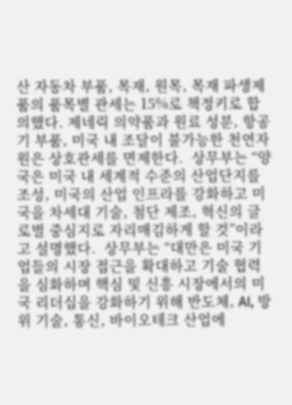산 자동차 부품, 목재, 원목, 목재 파생제품의 품목별 관세는 15%로 책정키로 합의했다. 제네릭 의약품과 원료 성분, 항공기 부품, 미국 내 조달이 불가능한 천연자원은 상호관세를 면제한다.  상무부는 “양국은 미국 내 세계적 수준의 산업단지를 조성, 미국의 산업 인프라를 강화하고 미국을 차세대 기술, 첨단 제조, 혁신의 글로벌 중심지로 자리매김하게 할 것”이라고 설명했다.  상무부는 “대만은 미국 기업들의 시장 접근을 확대하고 기술 협력을 심화하며 핵심 및 신흥 시장에서의 미국 리더십을 강화하기 위해 반도체, AI, 방위 기술, 통신, 바이오테크 산업에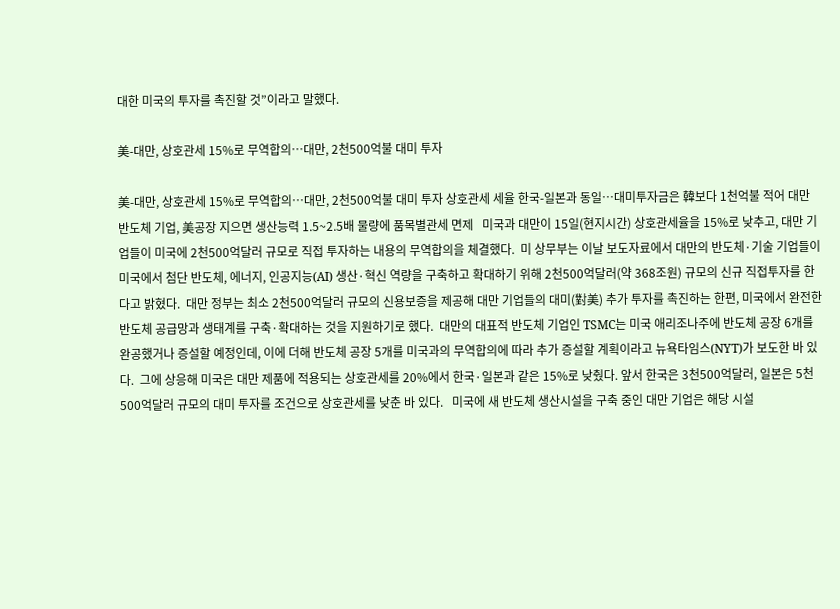대한 미국의 투자를 촉진할 것”이라고 말했다.

美-대만, 상호관세 15%로 무역합의…대만, 2천500억불 대미 투자

美-대만, 상호관세 15%로 무역합의…대만, 2천500억불 대미 투자 상호관세 세율 한국-일본과 동일…대미투자금은 韓보다 1천억불 적어 대만 반도체 기업, 美공장 지으면 생산능력 1.5~2.5배 물량에 품목별관세 면제   미국과 대만이 15일(현지시간) 상호관세율을 15%로 낮추고, 대만 기업들이 미국에 2천500억달러 규모로 직접 투자하는 내용의 무역합의을 체결했다.  미 상무부는 이날 보도자료에서 대만의 반도체·기술 기업들이 미국에서 첨단 반도체, 에너지, 인공지능(AI) 생산·혁신 역량을 구축하고 확대하기 위해 2천500억달러(약 368조원) 규모의 신규 직접투자를 한다고 밝혔다.  대만 정부는 최소 2천500억달러 규모의 신용보증을 제공해 대만 기업들의 대미(對美) 추가 투자를 촉진하는 한편, 미국에서 완전한 반도체 공급망과 생태계를 구축·확대하는 것을 지원하기로 했다.  대만의 대표적 반도체 기업인 TSMC는 미국 애리조나주에 반도체 공장 6개를 완공했거나 증설할 예정인데, 이에 더해 반도체 공장 5개를 미국과의 무역합의에 따라 추가 증설할 계획이라고 뉴욕타임스(NYT)가 보도한 바 있다.  그에 상응해 미국은 대만 제품에 적용되는 상호관세를 20%에서 한국·일본과 같은 15%로 낮췄다. 앞서 한국은 3천500억달러, 일본은 5천500억달러 규모의 대미 투자를 조건으로 상호관세를 낮춘 바 있다.   미국에 새 반도체 생산시설을 구축 중인 대만 기업은 해당 시설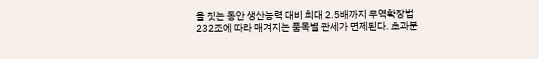을 짓는 동안 생산능력 대비 최대 2.5배까지 무역확장법 232조에 따라 매겨지는 품목별 관세가 면제된다. 초과분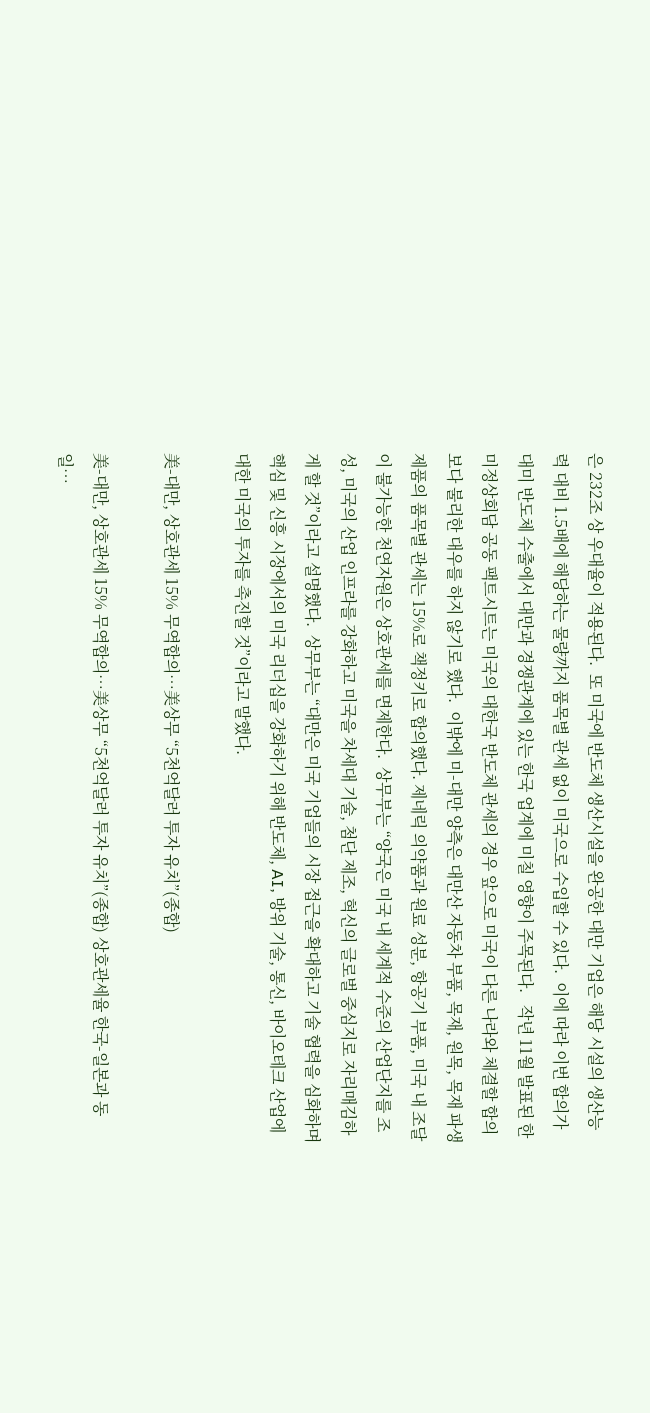은 232조 상 우대율이 적용된다.  또 미국에 반도체 생산시설을 완공한 대만 기업은 해당 시설의 생산능력 대비 1.5배에 해당하는 물량까지 품목별 관세 없이 미국으로 수입할 수 있다.  이에 따라 이번 합의가 대미 반도체 수출에서 대만과 경쟁관계에 있는 한국 업계에 미칠 영향이 주목된다.   작년 11월 발표된 한미정상회담 공동 팩트시트는 미국의 대한국 반도체 관세의 경우 앞으로 미국이 다른 나라와 체결할 합의보다 불리한 대우를 하지 않기로 했다.  이밖에 미-대만 양측은 대만산 자동차 부품, 목재, 원목, 목재 파생제품의 품목별 관세는 15%로 책정키로 합의했다. 제네릭 의약품과 원료 성분, 항공기 부품, 미국 내 조달이 불가능한 천연자원은 상호관세를 면제한다.  상무부는 “양국은 미국 내 세계적 수준의 산업단지를 조성, 미국의 산업 인프라를 강화하고 미국을 차세대 기술, 첨단 제조, 혁신의 글로벌 중심지로 자리매김하게 할 것”이라고 설명했다.  상무부는 “대만은 미국 기업들의 시장 접근을 확대하고 기술 협력을 심화하며 핵심 및 신흥 시장에서의 미국 리더십을 강화하기 위해 반도체, AI, 방위 기술, 통신, 바이오테크 산업에 대한 미국의 투자를 촉진할 것”이라고 말했다.

美-대만, 상호관세 15% 무역합의…美상무 “5천억달러 투자 유치”(종합)

美-대만, 상호관세 15% 무역합의…美상무 “5천억달러 투자 유치”(종합) 상호관세율 한국-일본과 동일…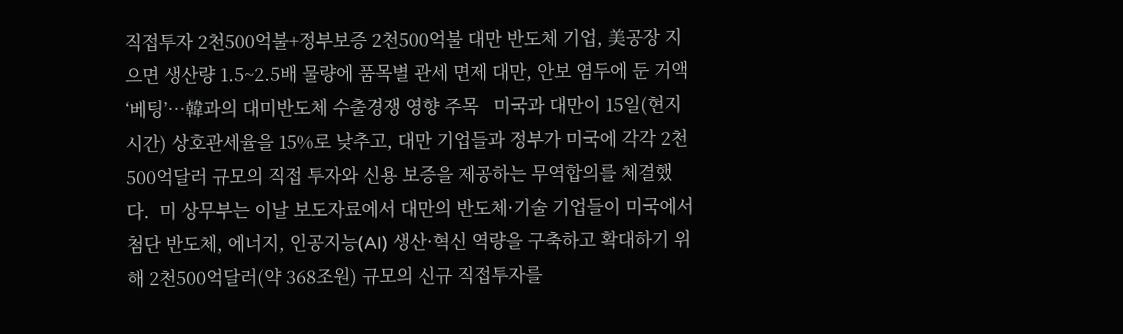직접투자 2천500억불+정부보증 2천500억불 대만 반도체 기업, 美공장 지으면 생산량 1.5~2.5배 물량에 품목별 관세 면제 대만, 안보 염두에 둔 거액 ‘베팅’…韓과의 대미반도체 수출경쟁 영향 주목   미국과 대만이 15일(현지시간) 상호관세율을 15%로 낮추고, 대만 기업들과 정부가 미국에 각각 2천500억달러 규모의 직접 투자와 신용 보증을 제공하는 무역합의를 체결했다.  미 상무부는 이날 보도자료에서 대만의 반도체·기술 기업들이 미국에서 첨단 반도체, 에너지, 인공지능(AI) 생산·혁신 역량을 구축하고 확대하기 위해 2천500억달러(약 368조원) 규모의 신규 직접투자를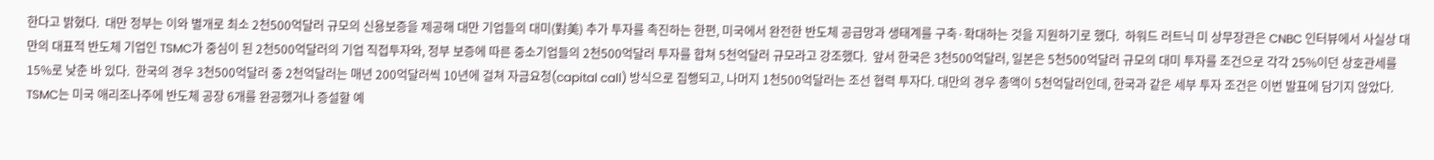한다고 밝혔다.  대만 정부는 이와 별개로 최소 2천500억달러 규모의 신용보증을 제공해 대만 기업들의 대미(對美) 추가 투자를 촉진하는 한편, 미국에서 완전한 반도체 공급망과 생태계를 구축·확대하는 것을 지원하기로 했다.  하워드 러트닉 미 상무장관은 CNBC 인터뷰에서 사실상 대만의 대표적 반도체 기업인 TSMC가 중심이 된 2천500억달러의 기업 직접투자와, 정부 보증에 따른 중소기업들의 2천500억달러 투자를 합쳐 5천억달러 규모라고 강조했다.  앞서 한국은 3천500억달러, 일본은 5천500억달러 규모의 대미 투자를 조건으로 각각 25%이던 상호관세를 15%로 낮춘 바 있다.  한국의 경우 3천500억달러 중 2천억달러는 매년 200억달러씩 10년에 걸쳐 자금요청(capital call) 방식으로 집행되고, 나머지 1천500억달러는 조선 협력 투자다. 대만의 경우 총액이 5천억달러인데, 한국과 같은 세부 투자 조건은 이번 발표에 담기지 않았다.  TSMC는 미국 애리조나주에 반도체 공장 6개를 완공했거나 증설할 예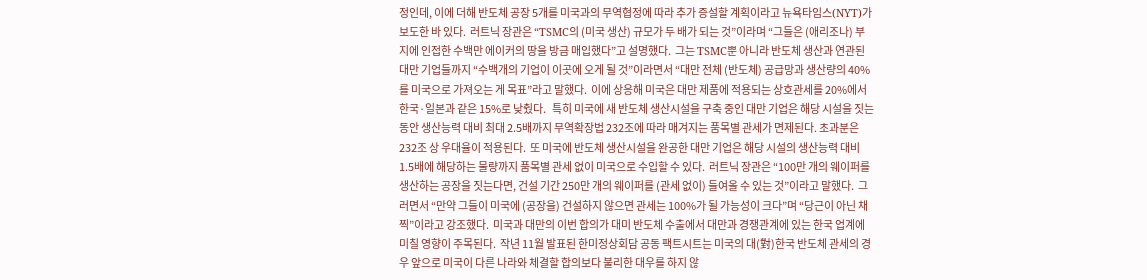정인데, 이에 더해 반도체 공장 5개를 미국과의 무역협정에 따라 추가 증설할 계획이라고 뉴욕타임스(NYT)가 보도한 바 있다.  러트닉 장관은 “TSMC의 (미국 생산) 규모가 두 배가 되는 것”이라며 “그들은 (애리조나) 부지에 인접한 수백만 에이커의 땅을 방금 매입했다”고 설명했다.  그는 TSMC뿐 아니라 반도체 생산과 연관된 대만 기업들까지 “수백개의 기업이 이곳에 오게 될 것”이라면서 “대만 전체 (반도체) 공급망과 생산량의 40%를 미국으로 가져오는 게 목표”라고 말했다.  이에 상응해 미국은 대만 제품에 적용되는 상호관세를 20%에서 한국·일본과 같은 15%로 낮췄다.   특히 미국에 새 반도체 생산시설을 구축 중인 대만 기업은 해당 시설을 짓는 동안 생산능력 대비 최대 2.5배까지 무역확장법 232조에 따라 매겨지는 품목별 관세가 면제된다. 초과분은 232조 상 우대율이 적용된다.  또 미국에 반도체 생산시설을 완공한 대만 기업은 해당 시설의 생산능력 대비 1.5배에 해당하는 물량까지 품목별 관세 없이 미국으로 수입할 수 있다.  러트닉 장관은 “100만 개의 웨이퍼를 생산하는 공장을 짓는다면, 건설 기간 250만 개의 웨이퍼를 (관세 없이) 들여올 수 있는 것”이라고 말했다.  그러면서 “만약 그들이 미국에 (공장을) 건설하지 않으면 관세는 100%가 될 가능성이 크다”며 “당근이 아닌 채찍”이라고 강조했다.  미국과 대만의 이번 합의가 대미 반도체 수출에서 대만과 경쟁관계에 있는 한국 업계에 미칠 영향이 주목된다.  작년 11월 발표된 한미정상회담 공동 팩트시트는 미국의 대(對)한국 반도체 관세의 경우 앞으로 미국이 다른 나라와 체결할 합의보다 불리한 대우를 하지 않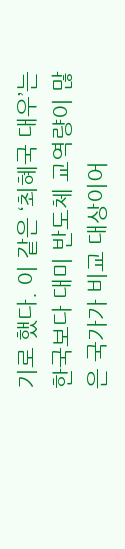기로 했다. 이 같은 ‘최혜국 대우’는 한국보다 대미 반도체 교역량이 많은 국가가 비교 대상이어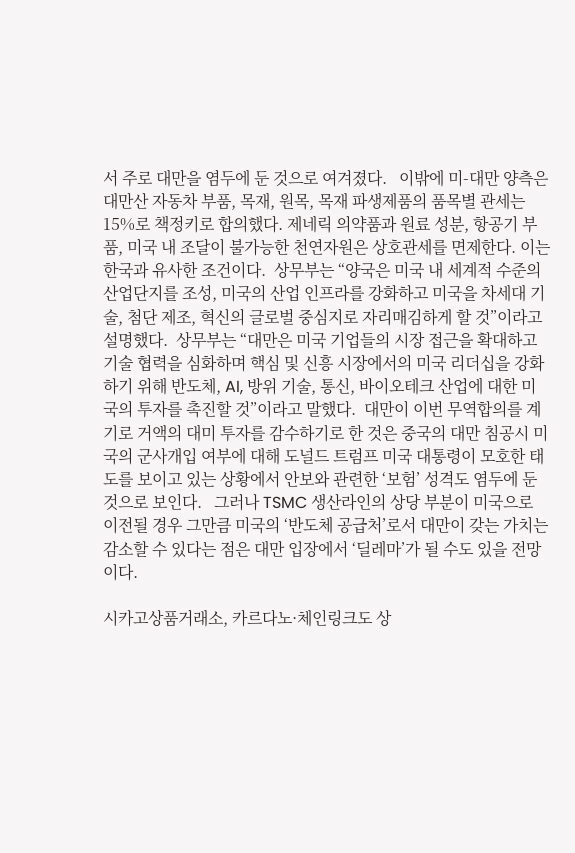서 주로 대만을 염두에 둔 것으로 여겨졌다.   이밖에 미-대만 양측은 대만산 자동차 부품, 목재, 원목, 목재 파생제품의 품목별 관세는 15%로 책정키로 합의했다. 제네릭 의약품과 원료 성분, 항공기 부품, 미국 내 조달이 불가능한 천연자원은 상호관세를 면제한다. 이는 한국과 유사한 조건이다.  상무부는 “양국은 미국 내 세계적 수준의 산업단지를 조성, 미국의 산업 인프라를 강화하고 미국을 차세대 기술, 첨단 제조, 혁신의 글로벌 중심지로 자리매김하게 할 것”이라고 설명했다.  상무부는 “대만은 미국 기업들의 시장 접근을 확대하고 기술 협력을 심화하며 핵심 및 신흥 시장에서의 미국 리더십을 강화하기 위해 반도체, AI, 방위 기술, 통신, 바이오테크 산업에 대한 미국의 투자를 촉진할 것”이라고 말했다.  대만이 이번 무역합의를 계기로 거액의 대미 투자를 감수하기로 한 것은 중국의 대만 침공시 미국의 군사개입 여부에 대해 도널드 트럼프 미국 대통령이 모호한 태도를 보이고 있는 상황에서 안보와 관련한 ‘보험’ 성격도 염두에 둔 것으로 보인다.   그러나 TSMC 생산라인의 상당 부분이 미국으로 이전될 경우 그만큼 미국의 ‘반도체 공급처’로서 대만이 갖는 가치는 감소할 수 있다는 점은 대만 입장에서 ‘딜레마’가 될 수도 있을 전망이다.

시카고상품거래소, 카르다노·체인링크도 상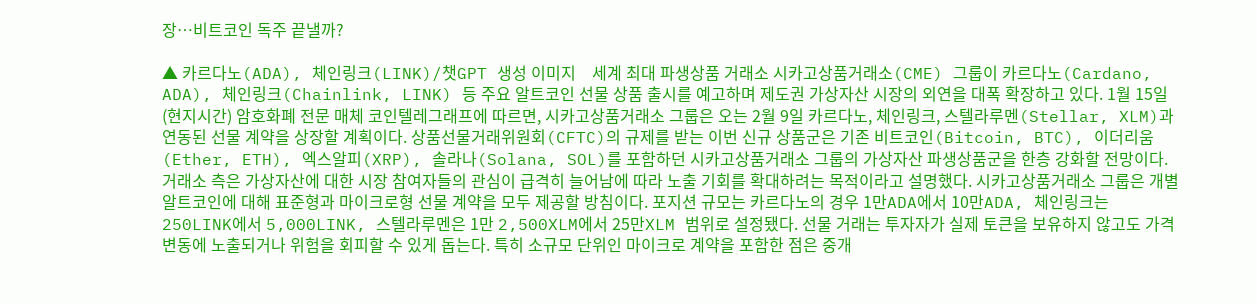장…비트코인 독주 끝낼까?

▲ 카르다노(ADA), 체인링크(LINK)/챗GPT 생성 이미지    세계 최대 파생상품 거래소 시카고상품거래소(CME) 그룹이 카르다노(Cardano, ADA), 체인링크(Chainlink, LINK) 등 주요 알트코인 선물 상품 출시를 예고하며 제도권 가상자산 시장의 외연을 대폭 확장하고 있다. 1월 15일(현지시간) 암호화폐 전문 매체 코인텔레그래프에 따르면, 시카고상품거래소 그룹은 오는 2월 9일 카르다노, 체인링크, 스텔라루멘(Stellar, XLM)과 연동된 선물 계약을 상장할 계획이다. 상품선물거래위원회(CFTC)의 규제를 받는 이번 신규 상품군은 기존 비트코인(Bitcoin, BTC), 이더리움(Ether, ETH), 엑스알피(XRP), 솔라나(Solana, SOL)를 포함하던 시카고상품거래소 그룹의 가상자산 파생상품군을 한층 강화할 전망이다. 거래소 측은 가상자산에 대한 시장 참여자들의 관심이 급격히 늘어남에 따라 노출 기회를 확대하려는 목적이라고 설명했다. 시카고상품거래소 그룹은 개별 알트코인에 대해 표준형과 마이크로형 선물 계약을 모두 제공할 방침이다. 포지션 규모는 카르다노의 경우 1만ADA에서 10만ADA, 체인링크는 250LINK에서 5,000LINK, 스텔라루멘은 1만 2,500XLM에서 25만XLM 범위로 설정됐다. 선물 거래는 투자자가 실제 토큰을 보유하지 않고도 가격 변동에 노출되거나 위험을 회피할 수 있게 돕는다. 특히 소규모 단위인 마이크로 계약을 포함한 점은 중개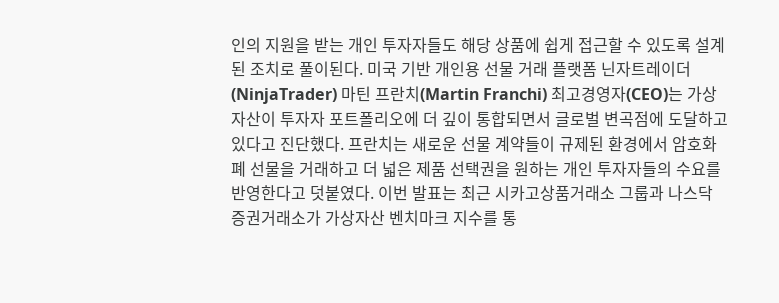인의 지원을 받는 개인 투자자들도 해당 상품에 쉽게 접근할 수 있도록 설계된 조치로 풀이된다. 미국 기반 개인용 선물 거래 플랫폼 닌자트레이더(NinjaTrader) 마틴 프란치(Martin Franchi) 최고경영자(CEO)는 가상자산이 투자자 포트폴리오에 더 깊이 통합되면서 글로벌 변곡점에 도달하고 있다고 진단했다. 프란치는 새로운 선물 계약들이 규제된 환경에서 암호화폐 선물을 거래하고 더 넓은 제품 선택권을 원하는 개인 투자자들의 수요를 반영한다고 덧붙였다. 이번 발표는 최근 시카고상품거래소 그룹과 나스닥 증권거래소가 가상자산 벤치마크 지수를 통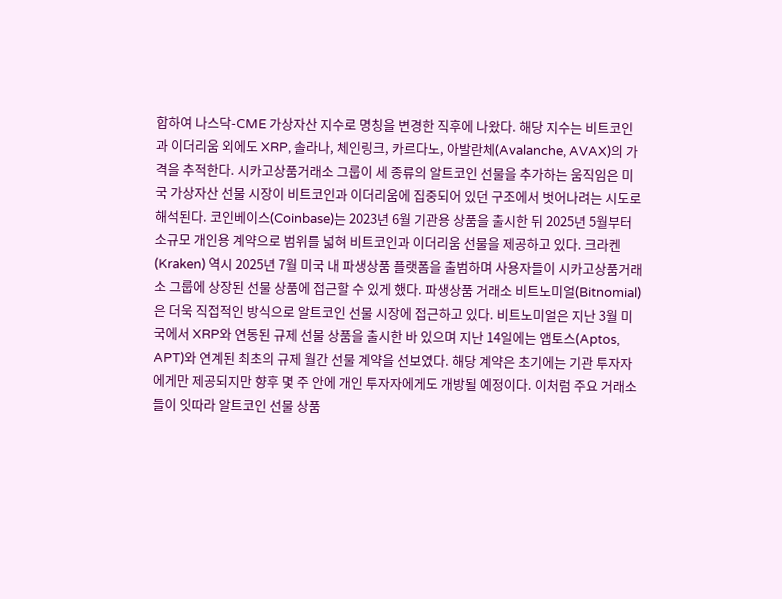합하여 나스닥-CME 가상자산 지수로 명칭을 변경한 직후에 나왔다. 해당 지수는 비트코인과 이더리움 외에도 XRP, 솔라나, 체인링크, 카르다노, 아발란체(Avalanche, AVAX)의 가격을 추적한다. 시카고상품거래소 그룹이 세 종류의 알트코인 선물을 추가하는 움직임은 미국 가상자산 선물 시장이 비트코인과 이더리움에 집중되어 있던 구조에서 벗어나려는 시도로 해석된다. 코인베이스(Coinbase)는 2023년 6월 기관용 상품을 출시한 뒤 2025년 5월부터 소규모 개인용 계약으로 범위를 넓혀 비트코인과 이더리움 선물을 제공하고 있다. 크라켄(Kraken) 역시 2025년 7월 미국 내 파생상품 플랫폼을 출범하며 사용자들이 시카고상품거래소 그룹에 상장된 선물 상품에 접근할 수 있게 했다. 파생상품 거래소 비트노미얼(Bitnomial)은 더욱 직접적인 방식으로 알트코인 선물 시장에 접근하고 있다. 비트노미얼은 지난 3월 미국에서 XRP와 연동된 규제 선물 상품을 출시한 바 있으며 지난 14일에는 앱토스(Aptos, APT)와 연계된 최초의 규제 월간 선물 계약을 선보였다. 해당 계약은 초기에는 기관 투자자에게만 제공되지만 향후 몇 주 안에 개인 투자자에게도 개방될 예정이다. 이처럼 주요 거래소들이 잇따라 알트코인 선물 상품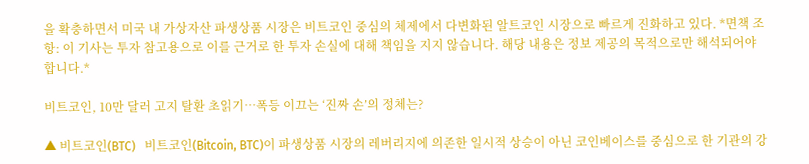을 확충하면서 미국 내 가상자산 파생상품 시장은 비트코인 중심의 체제에서 다변화된 알트코인 시장으로 빠르게 진화하고 있다. *면책 조항: 이 기사는 투자 참고용으로 이를 근거로 한 투자 손실에 대해 책임을 지지 않습니다. 해당 내용은 정보 제공의 목적으로만 해석되어야 합니다.*

비트코인, 10만 달러 고지 탈환 초읽기…폭등 이끄는 ‘진짜 손’의 정체는?

▲ 비트코인(BTC)   비트코인(Bitcoin, BTC)이 파생상품 시장의 레버리지에 의존한 일시적 상승이 아닌 코인베이스를 중심으로 한 기관의 강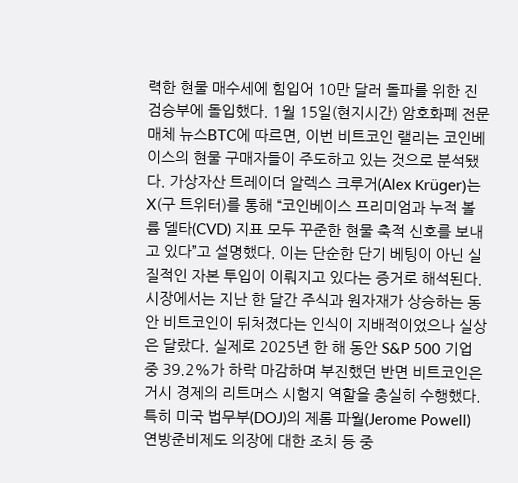력한 현물 매수세에 힘입어 10만 달러 돌파를 위한 진검승부에 돌입했다. 1월 15일(현지시간) 암호화폐 전문 매체 뉴스BTC에 따르면, 이번 비트코인 랠리는 코인베이스의 현물 구매자들이 주도하고 있는 것으로 분석됐다. 가상자산 트레이더 알렉스 크루거(Alex Krüger)는 X(구 트위터)를 통해 “코인베이스 프리미엄과 누적 볼륨 델타(CVD) 지표 모두 꾸준한 현물 축적 신호를 보내고 있다”고 설명했다. 이는 단순한 단기 베팅이 아닌 실질적인 자본 투입이 이뤄지고 있다는 증거로 해석된다. 시장에서는 지난 한 달간 주식과 원자재가 상승하는 동안 비트코인이 뒤처졌다는 인식이 지배적이었으나 실상은 달랐다. 실제로 2025년 한 해 동안 S&P 500 기업 중 39.2%가 하락 마감하며 부진했던 반면 비트코인은 거시 경제의 리트머스 시험지 역할을 충실히 수행했다. 특히 미국 법무부(DOJ)의 제롬 파월(Jerome Powell) 연방준비제도 의장에 대한 조치 등 중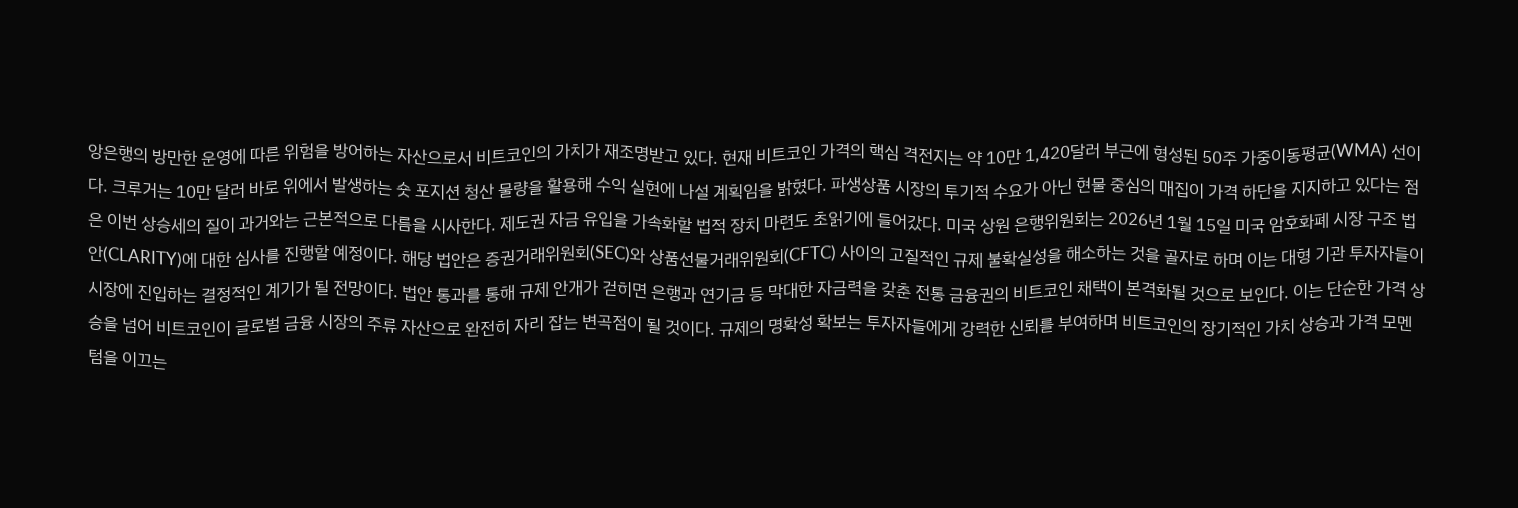앙은행의 방만한 운영에 따른 위험을 방어하는 자산으로서 비트코인의 가치가 재조명받고 있다. 현재 비트코인 가격의 핵심 격전지는 약 10만 1,420달러 부근에 형성된 50주 가중이동평균(WMA) 선이다. 크루거는 10만 달러 바로 위에서 발생하는 숏 포지션 청산 물량을 활용해 수익 실현에 나설 계획임을 밝혔다. 파생상품 시장의 투기적 수요가 아닌 현물 중심의 매집이 가격 하단을 지지하고 있다는 점은 이번 상승세의 질이 과거와는 근본적으로 다름을 시사한다. 제도권 자금 유입을 가속화할 법적 장치 마련도 초읽기에 들어갔다. 미국 상원 은행위원회는 2026년 1월 15일 미국 암호화폐 시장 구조 법안(CLARITY)에 대한 심사를 진행할 예정이다. 해당 법안은 증권거래위원회(SEC)와 상품선물거래위원회(CFTC) 사이의 고질적인 규제 불확실성을 해소하는 것을 골자로 하며 이는 대형 기관 투자자들이 시장에 진입하는 결정적인 계기가 될 전망이다. 법안 통과를 통해 규제 안개가 걷히면 은행과 연기금 등 막대한 자금력을 갖춘 전통 금융권의 비트코인 채택이 본격화될 것으로 보인다. 이는 단순한 가격 상승을 넘어 비트코인이 글로벌 금융 시장의 주류 자산으로 완전히 자리 잡는 변곡점이 될 것이다. 규제의 명확성 확보는 투자자들에게 강력한 신뢰를 부여하며 비트코인의 장기적인 가치 상승과 가격 모멘텀을 이끄는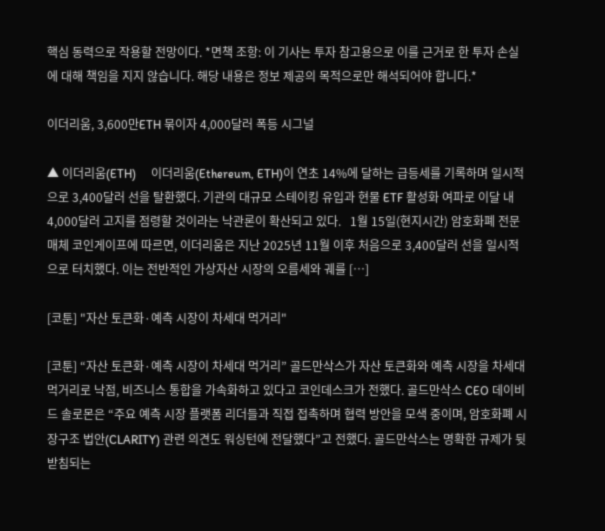핵심 동력으로 작용할 전망이다. *면책 조항: 이 기사는 투자 참고용으로 이를 근거로 한 투자 손실에 대해 책임을 지지 않습니다. 해당 내용은 정보 제공의 목적으로만 해석되어야 합니다.*

이더리움, 3,600만ETH 묶이자 4,000달러 폭등 시그널

▲ 이더리움(ETH)     이더리움(Ethereum, ETH)이 연초 14%에 달하는 급등세를 기록하며 일시적으로 3,400달러 선을 탈환했다. 기관의 대규모 스테이킹 유입과 현물 ETF 활성화 여파로 이달 내 4,000달러 고지를 점령할 것이라는 낙관론이 확산되고 있다.   1월 15일(현지시간) 암호화폐 전문 매체 코인게이프에 따르면, 이더리움은 지난 2025년 11월 이후 처음으로 3,400달러 선을 일시적으로 터치했다. 이는 전반적인 가상자산 시장의 오름세와 궤를 […]

[코툰] "자산 토큰화·예측 시장이 차세대 먹거리"

[코툰] “자산 토큰화·예측 시장이 차세대 먹거리” 골드만삭스가 자산 토큰화와 예측 시장을 차세대 먹거리로 낙점, 비즈니스 통합을 가속화하고 있다고 코인데스크가 전했다. 골드만삭스 CEO 데이비드 솔로몬은 “주요 예측 시장 플랫폼 리더들과 직접 접촉하며 협력 방안을 모색 중이며, 암호화폐 시장구조 법안(CLARITY) 관련 의견도 워싱턴에 전달했다”고 전했다. 골드만삭스는 명확한 규제가 뒷받침되는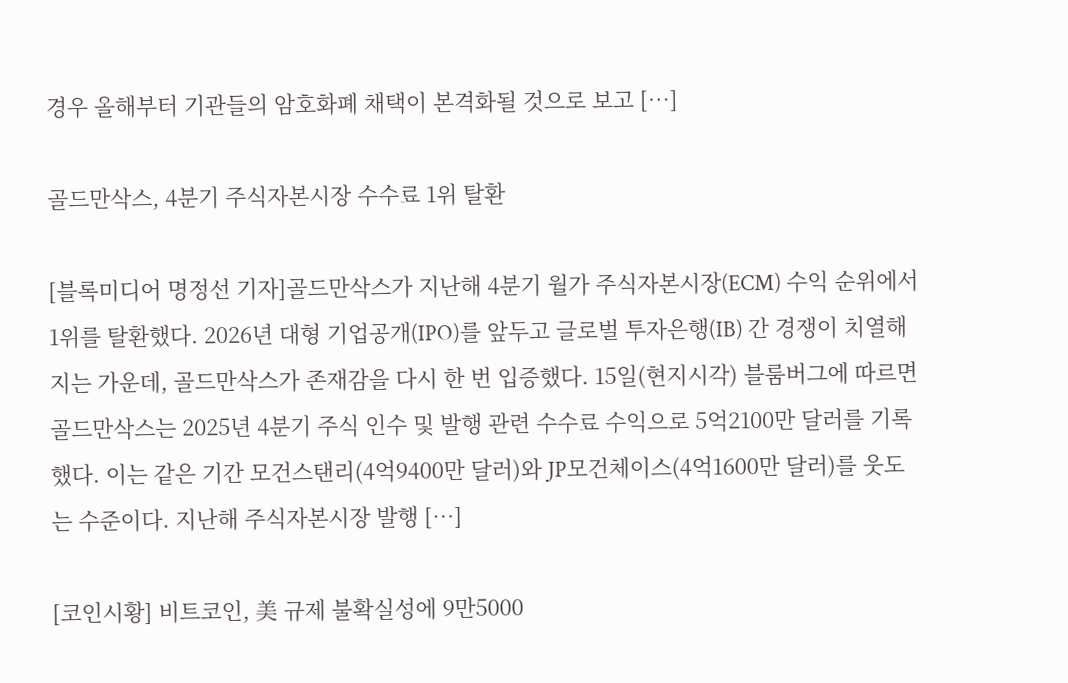경우 올해부터 기관들의 암호화폐 채택이 본격화될 것으로 보고 […]

골드만삭스, 4분기 주식자본시장 수수료 1위 탈환

[블록미디어 명정선 기자]골드만삭스가 지난해 4분기 월가 주식자본시장(ECM) 수익 순위에서 1위를 탈환했다. 2026년 대형 기업공개(IPO)를 앞두고 글로벌 투자은행(IB) 간 경쟁이 치열해지는 가운데, 골드만삭스가 존재감을 다시 한 번 입증했다. 15일(현지시각) 블룸버그에 따르면 골드만삭스는 2025년 4분기 주식 인수 및 발행 관련 수수료 수익으로 5억2100만 달러를 기록했다. 이는 같은 기간 모건스탠리(4억9400만 달러)와 JP모건체이스(4억1600만 달러)를 웃도는 수준이다. 지난해 주식자본시장 발행 […]

[코인시황] 비트코인, 美 규제 불확실성에 9만5000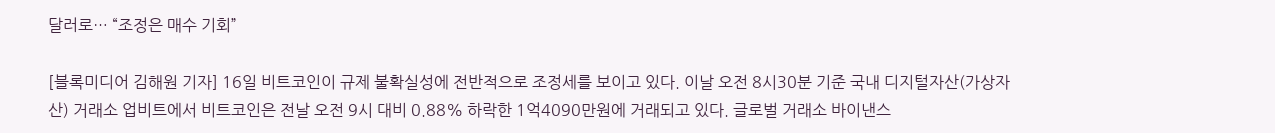달러로… “조정은 매수 기회”

[블록미디어 김해원 기자] 16일 비트코인이 규제 불확실성에 전반적으로 조정세를 보이고 있다. 이날 오전 8시30분 기준 국내 디지털자산(가상자산) 거래소 업비트에서 비트코인은 전날 오전 9시 대비 0.88% 하락한 1억4090만원에 거래되고 있다. 글로벌 거래소 바이낸스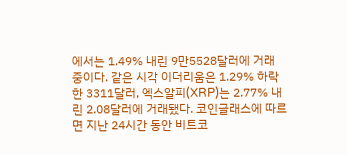에서는 1.49% 내린 9만5528달러에 거래 중이다. 같은 시각 이더리움은 1.29% 하락한 3311달러, 엑스알피(XRP)는 2.77% 내린 2.08달러에 거래됐다. 코인글래스에 따르면 지난 24시간 동안 비트코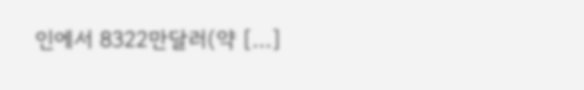인에서 8322만달러(약 […]